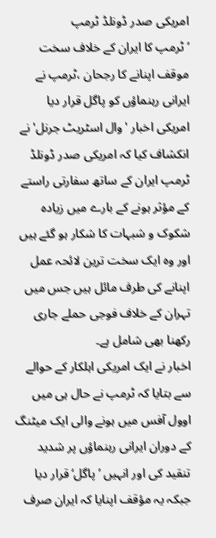امریکی صدر ڈونلڈ ٹرمپ
’ ٹرمپ کا ایران کے خلاف سخت موقف اپنانے کا رجحان ،ٹرمپ نے ایرانی رہنماؤں کو پاگل قرار دیا
امریکی اخبار 'وال اسٹریٹ جرنل' نے انکشاف کیا کہ امریکی صدر ڈونلڈ ٹرمپ ایران کے ساتھ سفارتی راستے کے مؤثر ہونے کے بارے میں زیادہ شکوک و شبہات کا شکار ہو گئے ہیں اور وہ ایک سخت ترین لائحہ عمل اپنانے کی طرف مائل ہیں جس میں تہران کے خلاف فوجی حملے جاری رکھنا بھی شامل ہے۔
اخبار نے ایک امریکی اہلکار کے حوالے سے بتایا کہ ٹرمپ نے حال ہی میں اوول آفس میں ہونے والی ایک میٹنگ کے دوران ایرانی رہنماؤں پر شدید تنقید کی اور انہیں ’پاگل‘ قرار دیا جبکہ یہ مؤقف اپنایا کہ ایران صرف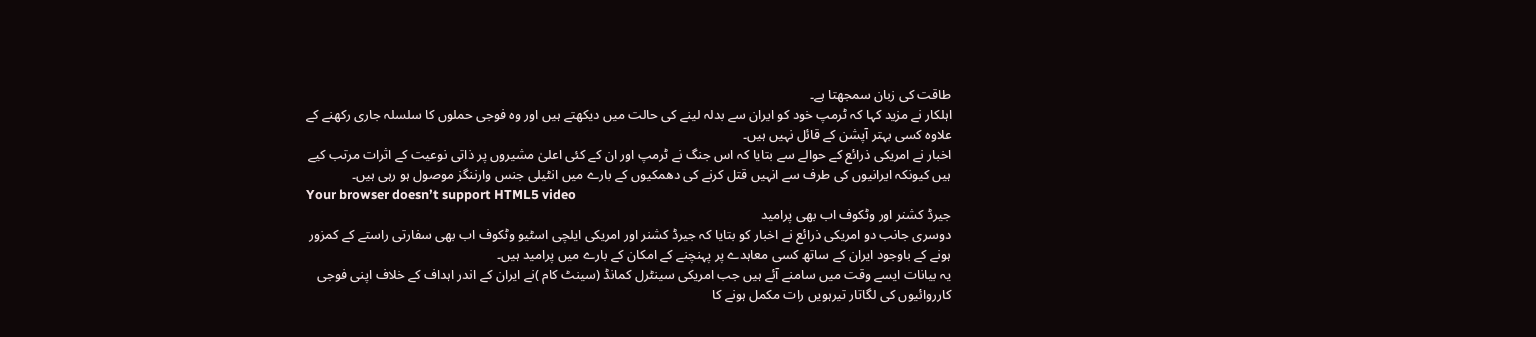طاقت کی زبان سمجھتا ہے۔
اہلکار نے مزید کہا کہ ٹرمپ خود کو ایران سے بدلہ لینے کی حالت میں دیکھتے ہیں اور وہ فوجی حملوں کا سلسلہ جاری رکھنے کے علاوہ کسی بہتر آپشن کے قائل نہیں ہیں۔
اخبار نے امریکی ذرائع کے حوالے سے بتایا کہ اس جنگ نے ٹرمپ اور ان کے کئی اعلیٰ مشیروں پر ذاتی نوعیت کے اثرات مرتب کیے ہیں کیونکہ ایرانیوں کی طرف سے انہیں قتل کرنے کی دھمکیوں کے بارے میں انٹیلی جنس وارننگز موصول ہو رہی ہیں۔
Your browser doesn’t support HTML5 video
جیرڈ کشنر اور وٹکوف اب بھی پرامید
دوسری جانب دو امریکی ذرائع نے اخبار کو بتایا کہ جیرڈ کشنر اور امریکی ایلچی اسٹیو وٹکوف اب بھی سفارتی راستے کے کمزور ہونے کے باوجود ایران کے ساتھ کسی معاہدے پر پہنچنے کے امکان کے بارے میں پرامید ہیں۔
یہ بیانات ایسے وقت میں سامنے آئے ہیں جب امریکی سینٹرل کمانڈ (سینٹ کام )نے ایران کے اندر اہداف کے خلاف اپنی فوجی کارروائیوں کی لگاتار تیرہویں رات مکمل ہونے کا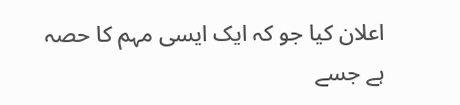اعلان کیا جو کہ ایک ایسی مہم کا حصہ ہے جسے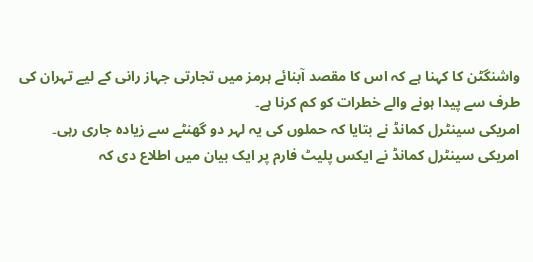واشنگٹن کا کہنا ہے کہ اس کا مقصد آبنائے ہرمز میں تجارتی جہاز رانی کے لیے تہران کی طرف سے پیدا ہونے والے خطرات کو کم کرنا ہے۔
امریکی سینٹرل کمانڈ نے بتایا کہ حملوں کی یہ لہر دو گھنٹے سے زیادہ جاری رہی۔
امریکی سینٹرل کمانڈ نے ایکس پلیٹ فارم پر ایک بیان میں اطلاع دی کہ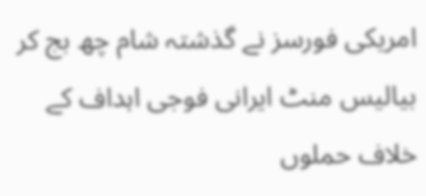امریکی فورسز نے گذشتہ شام چھ بج کر بیالیس منٹ ایرانی فوجی اہداف کے خلاف حملوں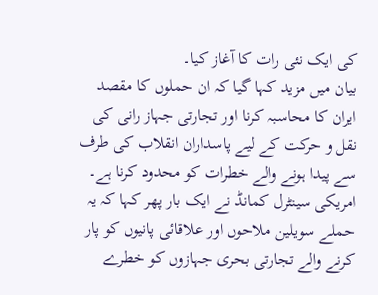کی ایک نئی رات کا آغاز کیا۔
بیان میں مزید کہا گیا کہ ان حملوں کا مقصد ایران کا محاسبہ کرنا اور تجارتی جہاز رانی کی نقل و حرکت کے لیے پاسداران انقلاب کی طرف سے پیدا ہونے والے خطرات کو محدود کرنا ہے۔
امریکی سینٹرل کمانڈ نے ایک بار پھر کہا کہ یہ حملے سویلین ملاحوں اور علاقائی پانیوں کو پار کرنے والے تجارتی بحری جہازوں کو خطرے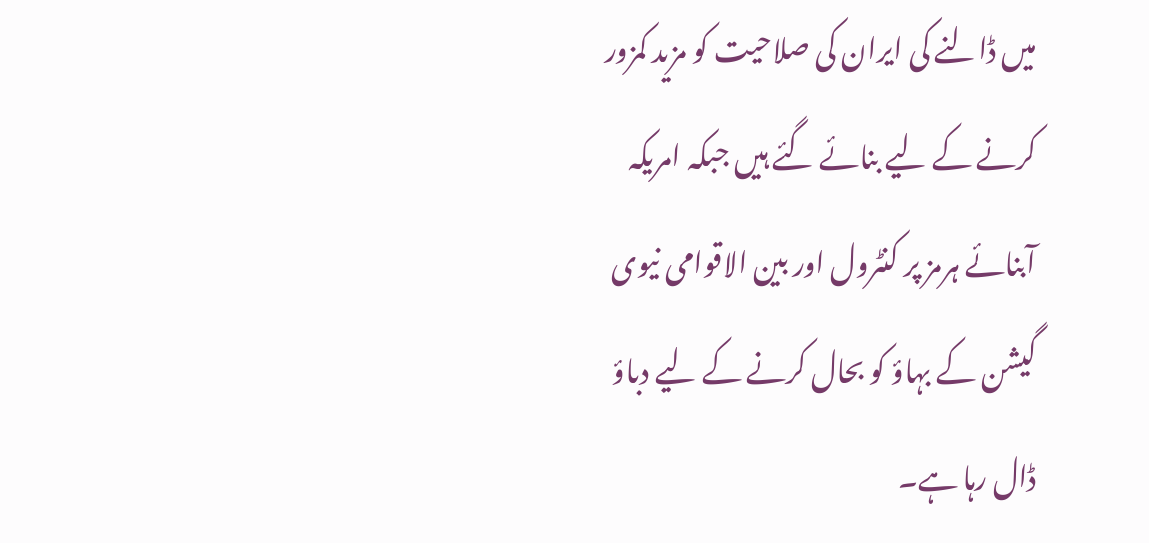میں ڈالنے کی ایران کی صلاحیت کو مزید کمزور کرنے کے لیے بنائے گئے ہیں جبکہ امریکہ آبنائے ہرمز پر کنٹرول اور بین الاقوامی نیوی گیشن کے بہاؤ کو بحال کرنے کے لیے دباؤ ڈال رہا ہے۔